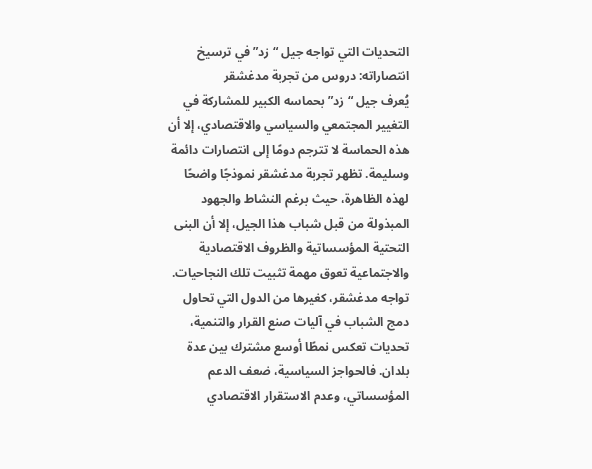التحديات التي تواجه جيل “زد” في ترسيخ انتصاراته: دروس من تجربة مدغشقر
يُعرف جيل “زد” بحماسه الكبير للمشاركة في التغيير المجتمعي والسياسي والاقتصادي، إلا أن هذه الحماسة لا تترجم دومًا إلى انتصارات دائمة وسليمة. تظهر تجربة مدغشقر نموذجًا واضحًا لهذه الظاهرة، حيث برغم النشاط والجهود المبذولة من قبل شباب هذا الجيل، إلا أن البنى التحتية المؤسساتية والظروف الاقتصادية والاجتماعية تعوق مهمة تثبيت تلك النجاحيات.
تواجه مدغشقر، كغيرها من الدول التي تحاول دمج الشباب في آليات صنع القرار والتنمية، تحديات تعكس نمطًا أوسع مشترك بين عدة بلدان. فالحواجز السياسية، ضعف الدعم المؤسساتي، وعدم الاستقرار الاقتصادي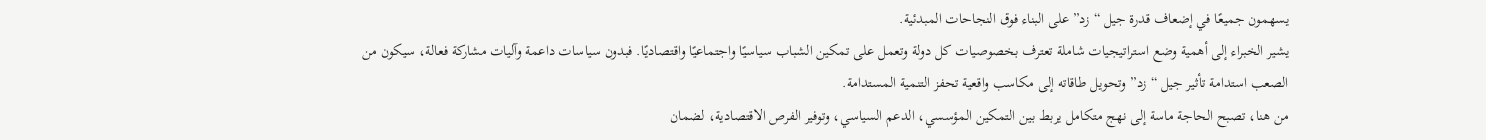يسهمون جميعًا في إضعاف قدرة جيل “زد” على البناء فوق النجاحات المبدئية.
يشير الخبراء إلى أهمية وضع استراتيجيات شاملة تعترف بخصوصيات كل دولة وتعمل على تمكين الشباب سياسيًا واجتماعيًا واقتصاديًا. فبدون سياسات داعمة وآليات مشاركة فعالة، سيكون من الصعب استدامة تأثير جيل “زد” وتحويل طاقاته إلى مكاسب واقعية تحفز التنمية المستدامة.
من هنا، تصبح الحاجة ماسة إلى نهج متكامل يربط بين التمكين المؤسسي، الدعم السياسي، وتوفير الفرص الاقتصادية، لضمان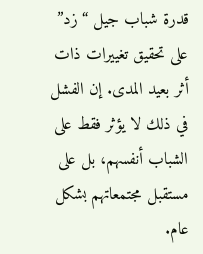قدرة شباب جيل “زد” على تحقيق تغييرات ذات أثر بعيد المدى. إن الفشل في ذلك لا يؤثر فقط على الشباب أنفسهم، بل على مستقبل مجتمعاتهم بشكل عام.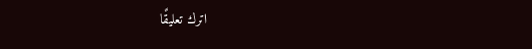اترك تعليقًا